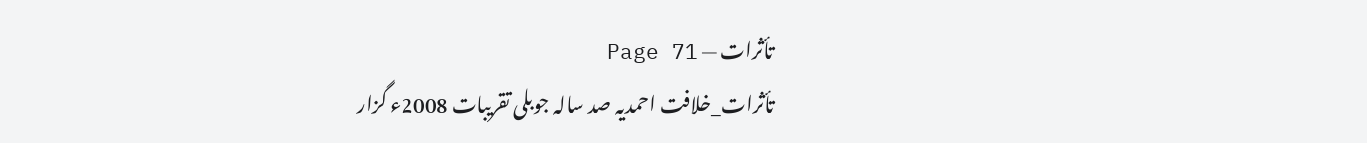تأثرات — Page 71
تأثرات_خلافت احمدیہ صد سالہ جوبلی تقریبات 2008ء گزار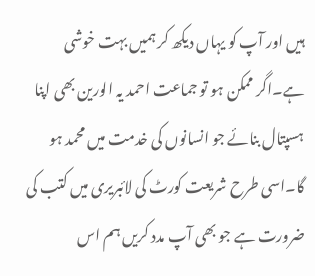ہیں اور آپ کو یہاں دیکھ کر ہمیں بہت خوشی ہے۔اگر ممکن ہو تو جماعت احمد یہ الورین بھی اپنا ہسپتال بنائے جو انسانوں کی خدمت میں محمد ہو گا۔اسی طرح شریعت کورٹ کی لائبریری میں کتب کی ضرورت ہے جو بھی آپ مدد کریں ہم اس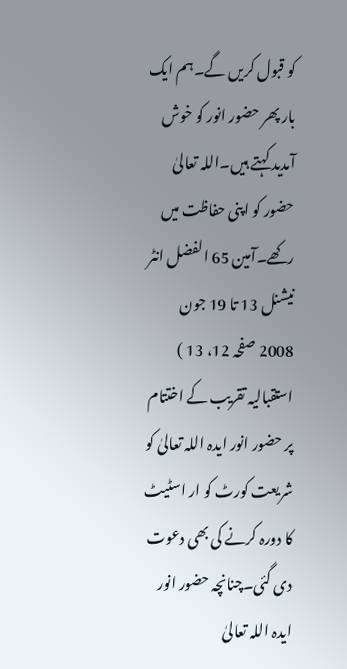کو قبول کریں گے۔ہم ایک بار پھر حضور انور کو خوش آمدید کہتے ہیں۔اللہ تعالیٰ حضور کو اپنی حفاظت میں رکھے۔آمین 65 الفضل انٹر نیشنل 13 تا 19 جون 2008 صفحہ 12، 13 ) استقبالیہ تقریب کے اختتام پر حضور انور ایدہ اللہ تعالیٰ کو شریعت کورٹ کو ار اسٹیٹ کا دورہ کرنے کی بھی دعوت دی گئی۔چنانچہ حضور انور ایدہ اللہ تعالیٰ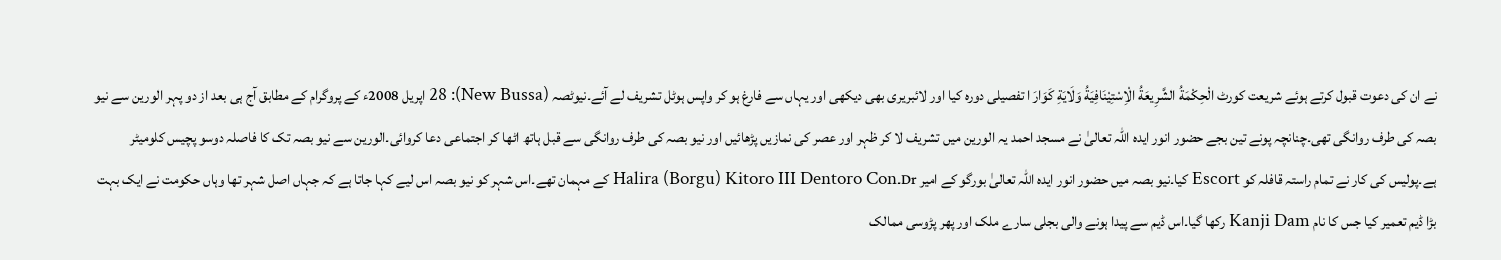نے ان کی دعوت قبول کرتے ہوئے شریعت کورٹ الْحِكْمَةُ الشَّرِيعَةُ الْاِسْتِيْنَافِيَةُ وَلَايَةِ كَوَارَ ا تفصیلی دورہ کیا اور لائبریری بھی دیکھی اور یہاں سے فارغ ہو کر واپس ہوٹل تشریف لے آئے۔نیوٹصہ (New Bussa): 28 اپریل 2008ء کے پروگرام کے مطابق آج ہی بعد از دو پہر الورین سے نیو بصہ کی طرف روانگی تھی۔چنانچہ پونے تین بجے حضور انور ایدہ اللہ تعالیٰ نے مسجد احمد یہ الورین میں تشریف لا کر ظہر اور عصر کی نمازیں پڑھائیں اور نیو بصہ کی طرف روانگی سے قبل ہاتھ اٹھا کر اجتماعی دعا کروائی۔الورین سے نیو بصہ تک کا فاصلہ دوسو پچیس کلومیٹر ہے۔پولیس کی کار نے تمام راستہ قافلہ کو Escort کیا۔نیو بصہ میں حضور انور ایدہ اللہ تعالیٰ بورگو کے امیر Dr۔Halira (Borgu) Kitoro III Dentoro Con کے مہمان تھے۔اس شہر کو نیو بصہ اس لیے کہا جاتا ہے کہ جہاں اصل شہر تھا وہاں حکومت نے ایک بہت بڑا ڈیم تعمیر کیا جس کا نام Kanji Dam رکھا گیا۔اس ڈیم سے پیدا ہونے والی بجلی سارے ملک اور پھر پڑوسی ممالک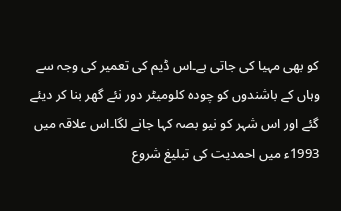کو بھی مہیا کی جاتی ہے۔اس ڈیم کی تعمیر کی وجہ سے وہاں کے باشندوں کو چودہ کلومیٹر دور نئے گھر بنا کر دیئے گئے اور اس شہر کو نیو بصہ کہا جانے لگا۔اس علاقہ میں 1993ء میں احمدیت کی تبلیغ شروع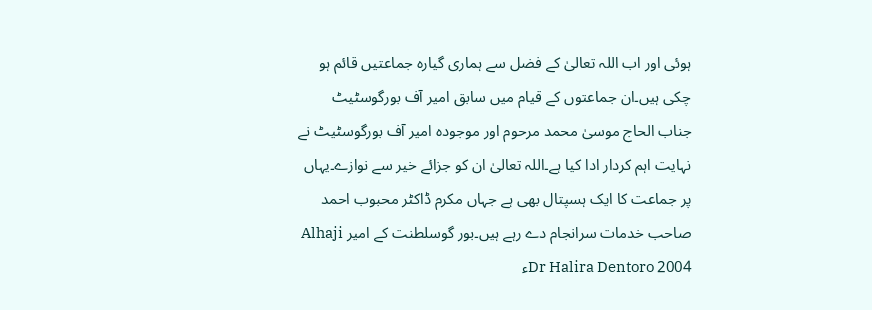ہوئی اور اب اللہ تعالیٰ کے فضل سے ہماری گیارہ جماعتیں قائم ہو چکی ہیں۔ان جماعتوں کے قیام میں سابق امیر آف بورگوسٹیٹ جناب الحاج موسیٰ محمد مرحوم اور موجودہ امیر آف بورگوسٹیٹ نے نہایت اہم کردار ادا کیا ہے۔اللہ تعالیٰ ان کو جزائے خیر سے نوازے۔یہاں پر جماعت کا ایک ہسپتال بھی ہے جہاں مکرم ڈاکٹر محبوب احمد صاحب خدمات سرانجام دے رہے ہیں۔بور گوسلطنت کے امیر Alhaji Dr Halira Dentoro 2004ء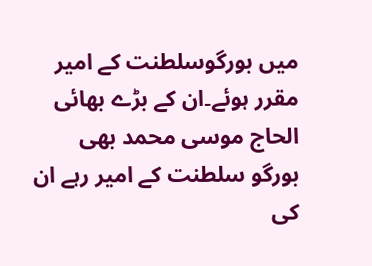میں بورگوسلطنت کے امیر مقرر ہوئے۔ان کے بڑے بھائی الحاج موسی محمد بھی بورگو سلطنت کے امیر رہے ان کی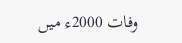وفات 2000ء میں